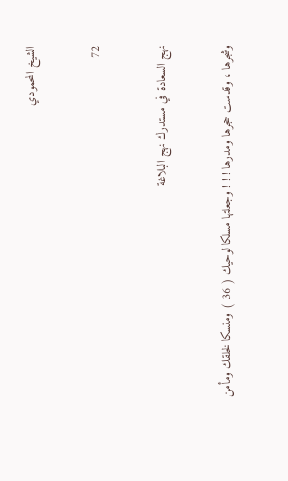الشيخ المحمودي

72

نهج السعادة في مستدرك نهج البلاغة

وشجرها ، وقدست حجرها ومدرها ! ! ! وجعلتها مسلكا لوحيك ( 36 ) ومنسكا لخلقك ومأمن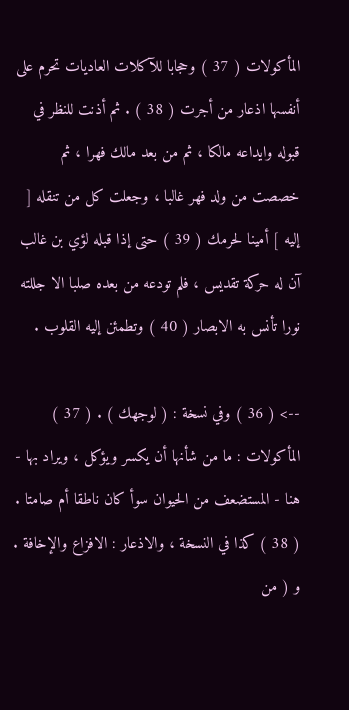المأكولات ( 37 ) وحجابا للآكلات العاديات تحرم على أنفسها اذعار من أجرت ( 38 ) . ثم أذنت للنظر في قبوله وايداعه مالكا ، ثم من بعد مالك فهرا ، ثم خصصت من ولد فهر غالبا ، وجعلت كل من تنقله [ إليه ] أمينا لحرمك ( 39 ) حتى إذا قبله لؤي بن غالب آن له حركة تقديس ، فلم تودعه من بعده صلبا الا جللته نورا تأنس به الابصار ( 40 ) وتطمئن إليه القلوب .

--> ( 36 ) وفي نسخة : ( لوجهك ) . ( 37 ) المأكولات : ما من شأنها أن يكسر ويؤكل ، ويراد بها - هنا - المستضعف من الحيوان سوأ كان ناطقا أم صامتا . ( 38 ) كذا في النسخة ، والاذعار : الافزاع والإخافة . و ( من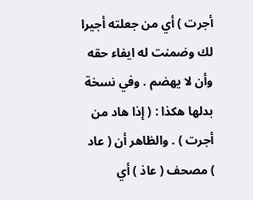أجرت ) أي من جعلته أجيرا لك وضمنت له ايفاء حقه وأن لا يهضم . وفي نسخة بدلها هكذا : ( إذا هاد من أجرت ) . والظاهر أن ( عاد ) مصحف ( عاذ ) أي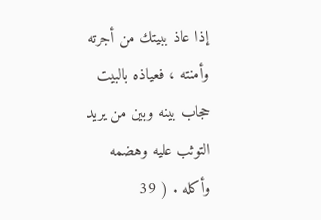إذا عاذ ببيتك من أجرته وأمنته ، فعياذه بالبيت حجاب بينه وبين من يريد التوثب عليه وهضمه وأكله . ( 39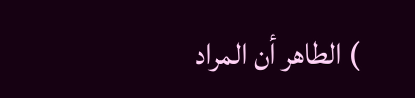) الطاهر أن المراد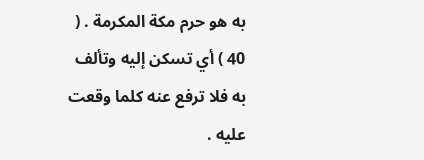به هو حرم مكة المكرمة . ( 40 ) أي تسكن إليه وتألف به فلا ترفع عنه كلما وقعت عليه .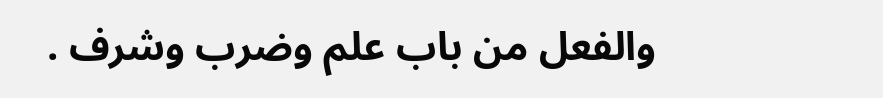والفعل من باب علم وضرب وشرف .